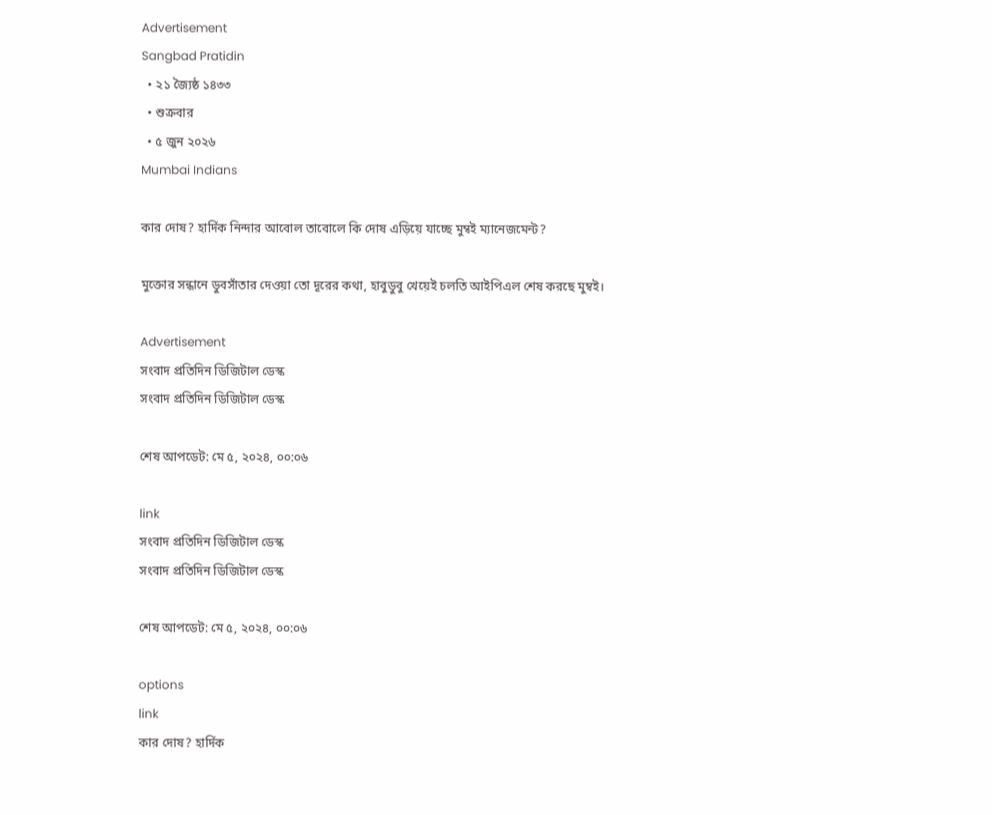Advertisement
Sangbad Pratidin
  • ২১ জ্যৈষ্ঠ ১৪৩৩
  • শুক্রবার
  • ৫ জুন ২০২৬
Mumbai Indians

কার দোষ? হার্দিক নিন্দার আবোল তাবোলে কি দোষ এড়িয়ে যাচ্ছে মুম্বই ম্যানেজমেন্ট?

মুক্তোর সন্ধানে ডুবসাঁতার দেওয়া তো দূরের কথা, হাবুডুবু খেয়েই চলতি আইপিএল শেষ করছে মুম্বই।

Advertisement
সংবাদ প্রতিদিন ডিজিটাল ডেস্ক
সংবাদ প্রতিদিন ডিজিটাল ডেস্ক

শেষ আপডেট: মে ৫, ২০২৪, ০০:০৬

link
সংবাদ প্রতিদিন ডিজিটাল ডেস্ক
সংবাদ প্রতিদিন ডিজিটাল ডেস্ক

শেষ আপডেট: মে ৫, ২০২৪, ০০:০৬

options
link
কার দোষ? হার্দিক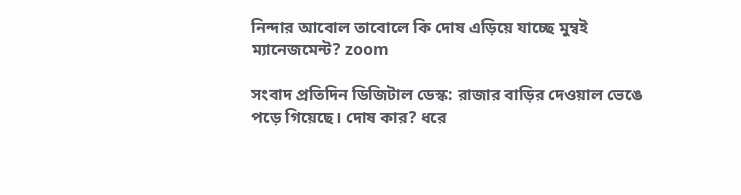নিন্দার আবোল তাবোলে কি দোষ এড়িয়ে যাচ্ছে মুম্বই ম্যানেজমেন্ট? zoom

সংবাদ প্রতিদিন ডিজিটাল ডেস্ক: রাজার বাড়ির দেওয়াল ভেঙে পড়ে গিয়েছে। দোষ কার? ধরে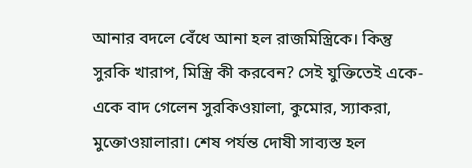আনার বদলে বেঁধে আনা হল রাজমিস্ত্রিকে। কিন্তু সুরকি খারাপ, মিস্ত্রি কী করবেন? সেই যুক্তিতেই একে-একে বাদ গেলেন সুরকিওয়ালা, কুমোর, স্যাকরা, মুক্তোওয়ালারা। শেষ পর্যন্ত দোষী সাব্যস্ত হল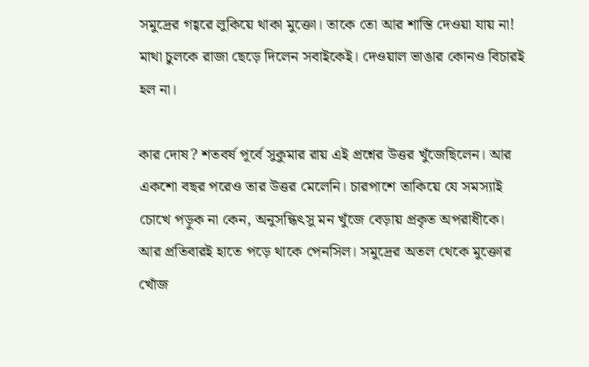সমুদ্রের গহ্বরে লুকিয়ে থাকা মুক্তো। তাকে তো আর শাস্তি দেওয়া যায় না! মাথা চুলকে রাজা ছেড়ে দিলেন সবাইকেই। দেওয়াল ভাঙার কোনও বিচারই হল না।

কার দোষ? শতবর্ষ পূর্বে সুকুমার রায় এই প্রশ্নের উত্তর খুঁজেছিলেন। আর একশো বছর পরেও তার উত্তর মেলেনি। চারপাশে তাকিয়ে যে সমস্যাই চোখে পড়ুক না কেন, অনুসন্ধিৎসু মন খুঁজে বেড়ায় প্রকৃত অপরাধীকে। আর প্রতিবারই হাতে পড়ে থাকে পেনসিল। সমুদ্রের অতল থেকে মুক্তোর খোঁজ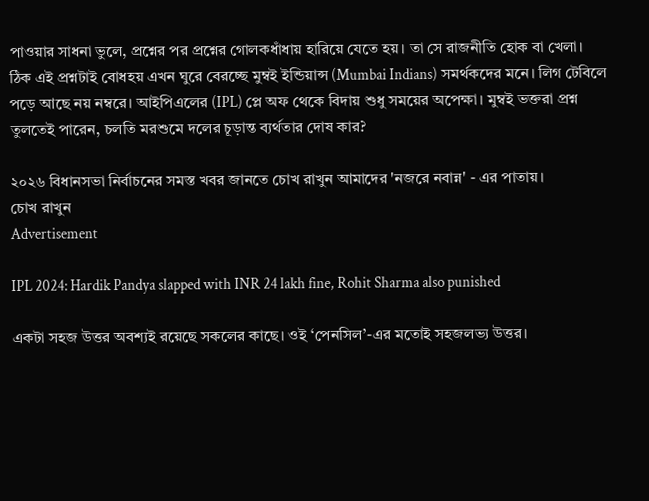পাওয়ার সাধনা ভুলে, প্রশ্নের পর প্রশ্নের গোলকধাঁধায় হারিয়ে যেতে হয়। তা সে রাজনীতি হোক বা খেলা। ঠিক এই প্রশ্নটাই বোধহয় এখন ঘুরে বেরচ্ছে মুম্বই ইন্ডিয়ান্স (Mumbai Indians) সমর্থকদের মনে। লিগ টেবিলে পড়ে আছে নয় নম্বরে। আইপিএলের (IPL) প্লে অফ থেকে বিদায় শুধু সময়ের অপেক্ষা। মুম্বই ভক্তরা প্রশ্ন তুলতেই পারেন, চলতি মরশুমে দলের চূড়ান্ত ব্যর্থতার দোষ কার?

২০২৬ বিধানসভা নির্বাচনের সমস্ত খবর জানতে চোখ রাখুন আমাদের 'নজরে নবান্ন' - এর পাতায়।
চোখ রাখুন
Advertisement

IPL 2024: Hardik Pandya slapped with INR 24 lakh fine, Rohit Sharma also punished

একটা সহজ উত্তর অবশ্যই রয়েছে সকলের কাছে। ওই ‘পেনসিল’-এর মতোই সহজলভ্য উত্তর।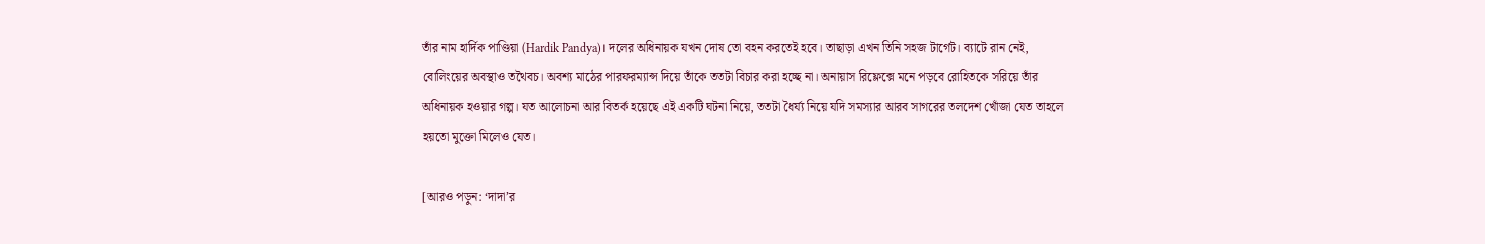তাঁর নাম হার্দিক পাণ্ডিয়া (Hardik Pandya)। দলের অধিনায়ক যখন দোষ তো বহন করতেই হবে। তাছাড়া এখন তিনি সহজ টার্গেট। ব্যাটে রান নেই, বোলিংয়ের অবস্থাও তথৈবচ। অবশ্য মাঠের পারফরম্যান্স দিয়ে তাঁকে ততটা বিচার করা হচ্ছে না। অনায়াস রিফ্লেক্সে মনে পড়বে রোহিতকে সরিয়ে তাঁর অধিনায়ক হওয়ার গল্প। যত আলোচনা আর বিতর্ক হয়েছে এই একটি ঘটনা নিয়ে, ততটা ধৈর্য্য নিয়ে যদি সমস্যার আরব সাগরের তলদেশ খোঁজা যেত তাহলে হয়তো মুক্তো মিলেও যেত।

[আরও পড়ুন: ‘দাদা’র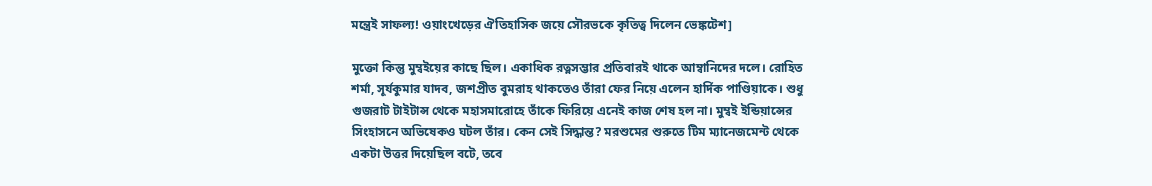মন্ত্রেই সাফল্য! ওয়াংখেড়ের ঐতিহাসিক জয়ে সৌরভকে কৃতিত্ব দিলেন ভেঙ্কটেশ]

মুক্তো কিন্তু মুম্বইয়ের কাছে ছিল। একাধিক রত্নসম্ভার প্রতিবারই থাকে আম্বানিদের দলে। রোহিত শর্মা, সূর্যকুমার যাদব, জশপ্রীত বুমরাহ থাকতেও তাঁরা ফের নিয়ে এলেন হার্দিক পাণ্ডিয়াকে। শুধু গুজরাট টাইটান্স থেকে মহাসমারোহে তাঁকে ফিরিয়ে এনেই কাজ শেষ হল না। মুম্বই ইন্ডিয়ান্সের সিংহাসনে অভিষেকও ঘটল তাঁর। কেন সেই সিদ্ধান্ত? মরশুমের শুরুতে টিম ম্যানেজমেন্ট থেকে একটা উত্তর দিয়েছিল বটে, তবে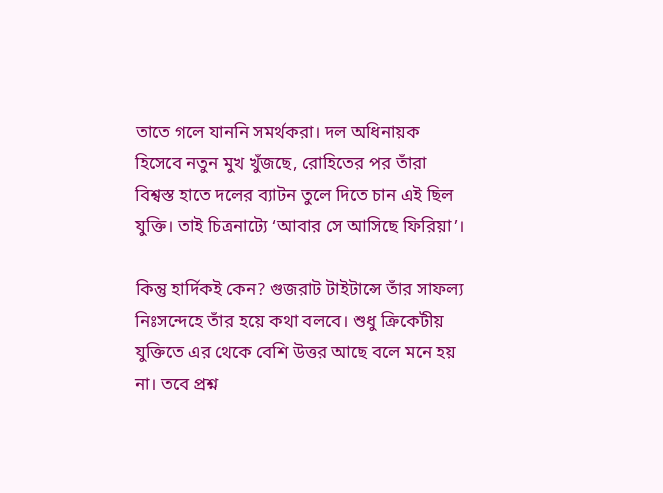তাতে গলে যাননি সমর্থকরা। দল অধিনায়ক হিসেবে নতুন মুখ খুঁজছে, রোহিতের পর তাঁরা বিশ্বস্ত হাতে দলের ব্যাটন তুলে দিতে চান এই ছিল যুক্তি। তাই চিত্রনাট্যে ‘আবার সে আসিছে ফিরিয়া’।

কিন্তু হার্দিকই কেন? গুজরাট টাইটান্সে তাঁর সাফল্য নিঃসন্দেহে তাঁর হয়ে কথা বলবে। শুধু ক্রিকেটীয় যুক্তিতে এর থেকে বেশি উত্তর আছে বলে মনে হয় না। তবে প্রশ্ন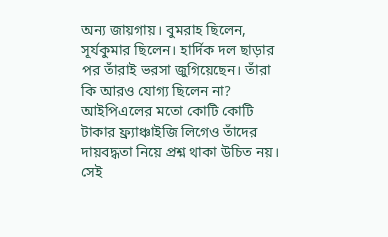অন্য জায়গায়। বুমরাহ ছিলেন, সূর্যকুমার ছিলেন। হার্দিক দল ছাড়ার পর তাঁরাই ভরসা জুগিয়েছেন। তাঁরা কি আরও যোগ্য ছিলেন না? আইপিএলের মতো কোটি কোটি টাকার ফ্র্যাঞ্চাইজি লিগেও তাঁদের দায়বদ্ধতা নিয়ে প্রশ্ন থাকা উচিত নয়। সেই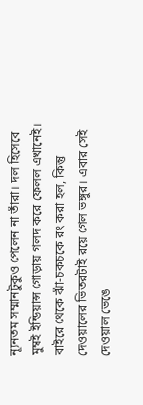ন্যূনতম সম্মানটুকুও পেলেন না তাঁরা। দল হিসেবে মুম্বই ইন্ডিয়ান্স গোড়ায় গলদ করে ফেলল এখানেই। বাইরে থেকে ঝাঁ-চকচকে রং করা হল, কিন্তু দেওয়ালের ভিতরটাই রয়ে গেল ভঙ্গুর। এবার সেই দেওয়াল ভেঙে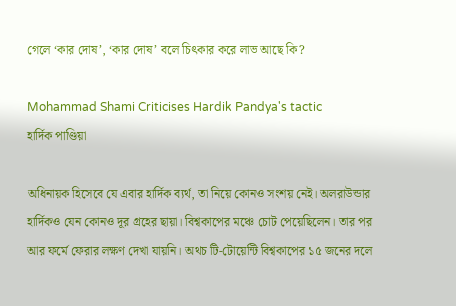গেলে ‘কার দোষ’, ‘কার দোষ’ বলে চিৎকার করে লাভ আছে কি?

Mohammad Shami Criticises Hardik Pandya's tactic
হার্দিক পাণ্ডিয়া

অধিনায়ক হিসেবে যে এবার হার্দিক ব্যর্থ, তা নিয়ে কোনও সংশয় নেই। অলরাউন্ডার হার্দিকও যেন কোনও দূর গ্রহের ছায়া। বিশ্বকাপের মঞ্চে চোট পেয়েছিলেন। তার পর আর ফর্মে ফেরার লক্ষণ দেখা যায়নি। অথচ টি-টোয়েন্টি বিশ্বকাপের ১৫ জনের দলে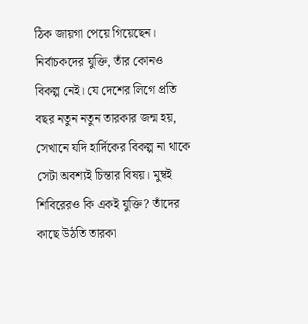ঠিক জায়গা পেয়ে গিয়েছেন। নির্বাচকদের যুক্তি, তাঁর কোনও বিকল্প নেই। যে দেশের লিগে প্রতি বছর নতুন নতুন তারকার জন্ম হয়, সেখানে যদি হার্দিকের বিকল্প না থাকে সেটা অবশ্যই চিন্তার বিষয়। মুম্বই শিবিরেরও কি একই যুক্তি? তাঁদের কাছে উঠতি তারকা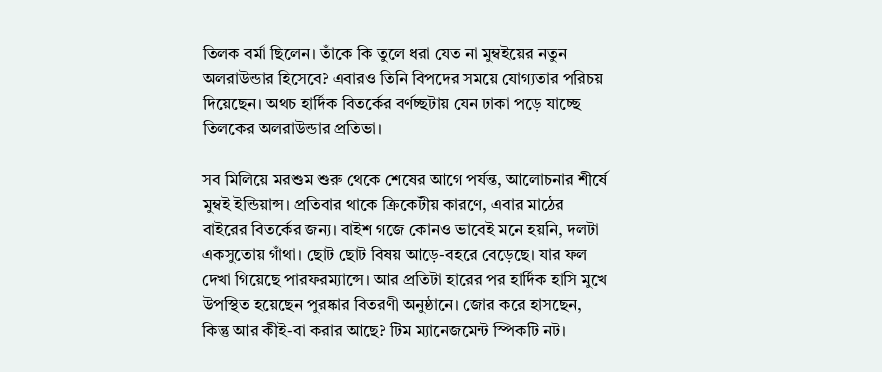তিলক বর্মা ছিলেন। তাঁকে কি তুলে ধরা যেত না মুম্বইয়ের নতুন অলরাউন্ডার হিসেবে? এবারও তিনি বিপদের সময়ে যোগ্যতার পরিচয় দিয়েছেন। অথচ হার্দিক বিতর্কের বর্ণচ্ছটায় যেন ঢাকা পড়ে যাচ্ছে তিলকের অলরাউন্ডার প্রতিভা।

সব মিলিয়ে মরশুম শুরু থেকে শেষের আগে পর্যন্ত, আলোচনার শীর্ষে মুম্বই ইন্ডিয়ান্স। প্রতিবার থাকে ক্রিকেটীয় কারণে, এবার মাঠের বাইরের বিতর্কের জন্য। বাইশ গজে কোনও ভাবেই মনে হয়নি, দলটা একসুতোয় গাঁথা। ছোট ছোট বিষয় আড়ে-বহরে বেড়েছে। যার ফল দেখা গিয়েছে পারফরম্যান্সে। আর প্রতিটা হারের পর হার্দিক হাসি মুখে উপস্থিত হয়েছেন পুরষ্কার বিতরণী অনুষ্ঠানে। জোর করে হাসছেন, কিন্তু আর কীই-বা করার আছে? টিম ম্যানেজমেন্ট স্পিকটি নট।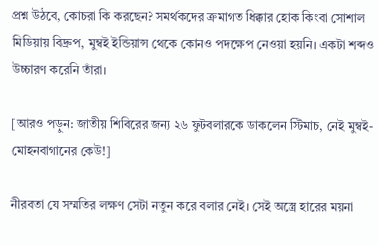প্রশ্ন উঠবে, কোচরা কি করছেন? সমর্থকদের ক্রমাগত ধিক্কার হোক কিংবা সোশাল মিডিয়ায় বিদ্রুপ, মুম্বই ইন্ডিয়ান্স থেকে কোনও পদক্ষেপ নেওয়া হয়নি। একটা শব্দও উচ্চারণ করেনি তাঁরা।

[আরও পড়ুন: জাতীয় শিবিরের জন্য ২৬ ফুটবলারকে ডাকলেন স্টিমাচ, নেই মুম্বই-মোহনবাগানের কেউ!]

নীরবতা যে সম্মতির লক্ষণ সেটা নতুন করে বলার নেই। সেই অস্ত্রে হারের ময়না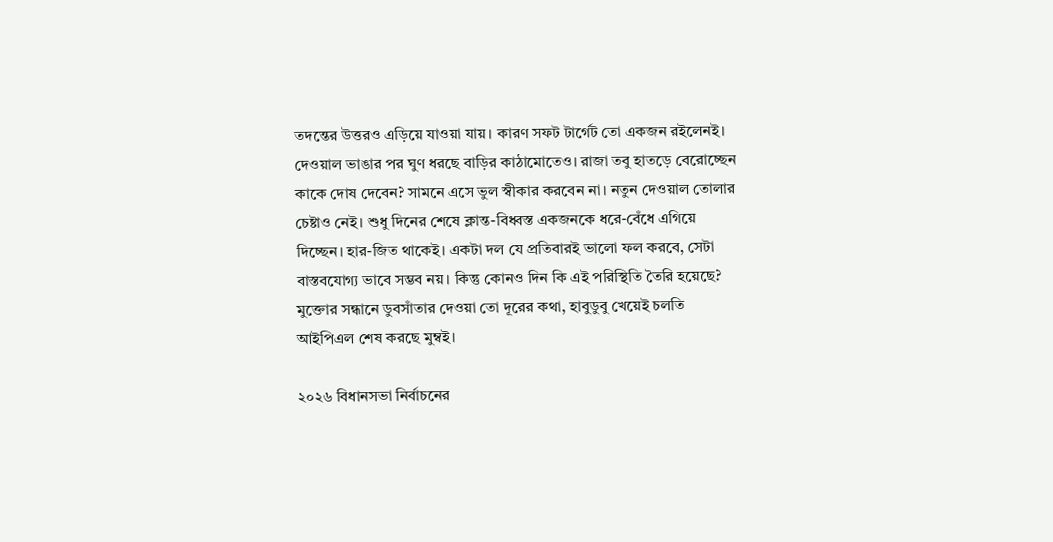তদন্তের উত্তরও এড়িয়ে যাওয়া যায়। কারণ সফট টার্গেট তো একজন রইলেনই। দেওয়াল ভাঙার পর ঘুণ ধরছে বাড়ির কাঠামোতেও। রাজা তবু হাতড়ে বেরোচ্ছেন কাকে দোষ দেবেন? সামনে এসে ভুল স্বীকার করবেন না। নতুন দেওয়াল তোলার চেষ্টাও নেই। শুধু দিনের শেষে ক্লান্ত-বিধ্বস্ত একজনকে ধরে-বেঁধে এগিয়ে দিচ্ছেন। হার-জিত থাকেই। একটা দল যে প্রতিবারই ভালো ফল করবে, সেটা বাস্তবযোগ্য ভাবে সম্ভব নয়। কিন্তু কোনও দিন কি এই পরিস্থিতি তৈরি হয়েছে? মুক্তোর সন্ধানে ডুবসাঁতার দেওয়া তো দূরের কথা, হাবুডুবু খেয়েই চলতি আইপিএল শেষ করছে মুম্বই।

২০২৬ বিধানসভা নির্বাচনের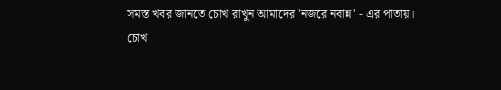সমস্ত খবর জানতে চোখ রাখুন আমাদের 'নজরে নবান্ন' - এর পাতায়।
চোখ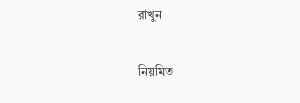রাখুন

নিয়মিত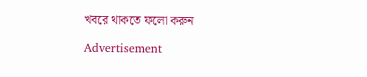খবরে থাকতে ফলো করুন

Advertisement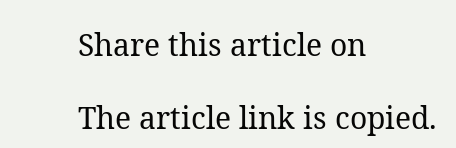Share this article on

The article link is copied.